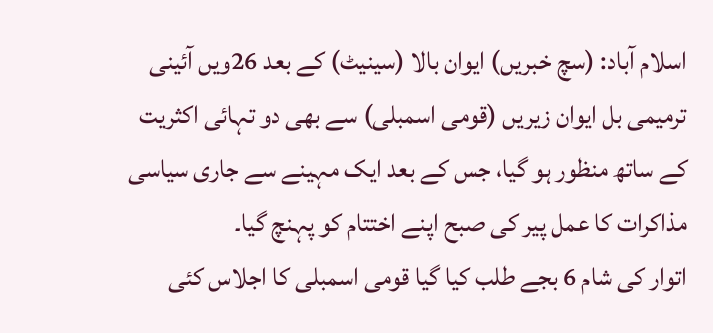اسلام آباد: (سچ خبریں) ایوان بالا (سینیٹ) کے بعد 26ویں آئینی ترمیمی بل ایوان زیریں (قومی اسمبلی) سے بھی دو تہائی اکثریت کے ساتھ منظور ہو گیا، جس کے بعد ایک مہینے سے جاری سیاسی مذاکرات کا عمل پیر کی صبح اپنے اختتام کو پہنچ گیا۔
اتوار کی شام 6 بجے طلب کیا گیا قومی اسمبلی کا اجلاس کئی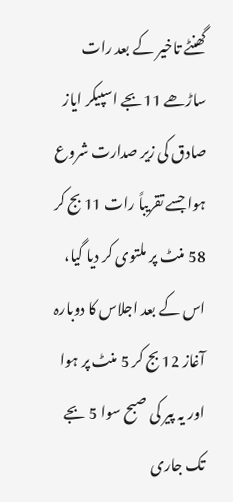گھنٹے تاخیر کے بعد رات ساڑھے 11بجے اسپیکر ایاز صادق کی زیر صدارت شروع ہوا جسے تقریباً رات 11 بج کر 58 منٹ پر ملتوی کر دیا گیا، اس کے بعد اجلاس کا دوبارہ آغاز 12 بج کر 5 منٹ پر ہوا اور یہ پیر کی صبح سوا 5 بجے تک جاری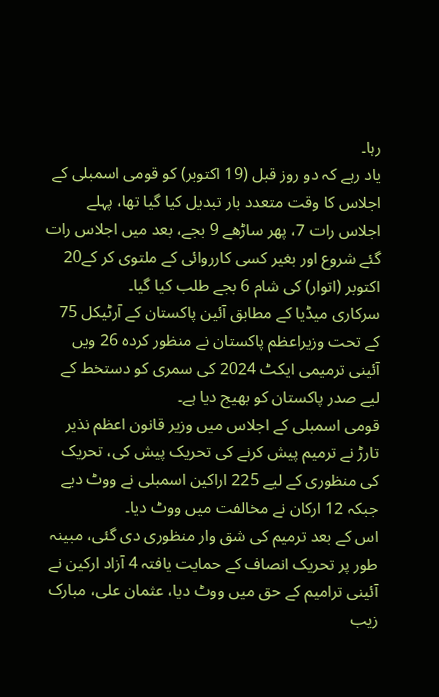رہا۔
یاد رہے کہ دو روز قبل (19 اکتوبر) کو قومی اسمبلی کے اجلاس کا وقت متعدد بار تبدیل کیا گیا تھا، پہلے اجلاس رات 7، پھر ساڑھے 9 بجے، بعد میں اجلاس رات گئے شروع اور بغیر کسی کارروائی کے ملتوی کر کے20 اکتوبر (اتوار) کی شام 6 بجے طلب کیا گیا۔
سرکاری میڈیا کے مطابق آئین پاکستان کے آرٹیکل 75 کے تحت وزیراعظم پاکستان نے منظور کردہ 26 ویں آئینی ترمیمی ایکٹ 2024 کی سمری کو دستخط کے لیے صدر پاکستان کو بھیج دیا ہے۔
قومی اسمبلی کے اجلاس میں وزیر قانون اعظم نذیر تارڑ نے ترمیم پیش کرنے کی تحریک پیش کی، تحریک کی منظوری کے لیے 225 اراکین اسمبلی نے ووٹ دیے جبکہ 12 ارکان نے مخالفت میں ووٹ دیا۔
اس کے بعد ترمیم کی شق وار منظوری دی گئی، مبینہ طور پر تحریک انصاف کے حمایت یافتہ 4 آزاد ارکین نے آئینی ترامیم کے حق میں ووٹ دیا، عثمان علی، مبارک زیب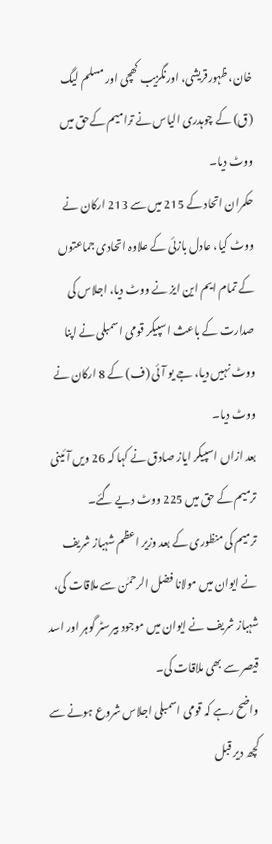خان، ظہورقریشی، اورنگزیب کھچی اور مسلم لیگ (ق) کے چوہدری الیاس نے ترامیم کےحق میں ووٹ دیا۔
حکمران اتحاد کے 215 میں سے 213 ارکان نے ووٹ کیا، عادل بازئی کے علاوہ اتحادی جماعتوں کے تمام ایم این ایز نے ووٹ دیا، اجلاس کی صدارت کے باعث اسپیکر قومی اسمبلی نے اپنا ووٹ نہیں دیا، جے یو آئی (ف) کے 8 ارکان نے ووٹ دیا۔
بعد ازاں اسپیکر ایاز صادق نے کہا کہ 26 ویں آئینی ترمیم کے حق میں 225 ووٹ دیے گئے۔
ترمیم کی منظوری کے بعد وزیر اعظم شہباز شریف نے ایوان میں مولانا فضل الرحمٰن سے ملاقات کی، شہباز شریف نے ایوان میں موجود بیرسٹر گوہر اور اسد قیصر سے بھی ملاقات کی۔
واضح رہے کہ قومی اسمبلی اجلاس شروع ہونے سے کچھ دیر قبل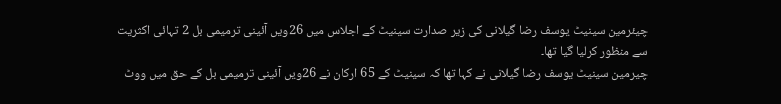چیئرمین سینیٹ یوسف رضا گیلانی کی زیر صدارت سینیٹ کے اجلاس میں 26ویں آئینی ترمیمی بل 2 تہائی اکثریت سے منظور کرلیا گیا تھا۔
چیرمین سینیٹ یوسف رضا گیلانی نے کہا تھا کہ سینیٹ کے 65 ارکان نے 26ویں آئینی ترمیمی بل کے حق میں ووٹ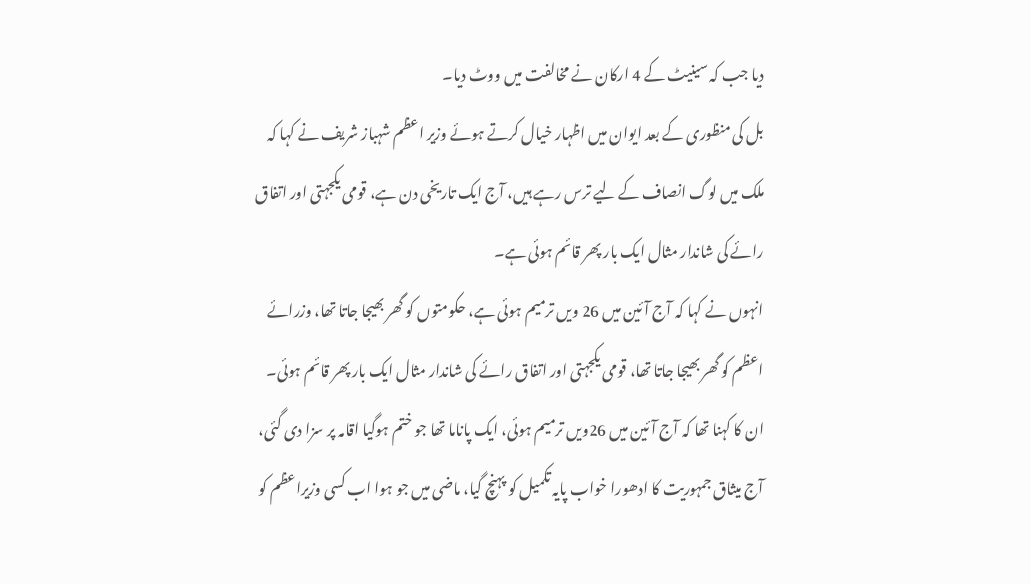دیا جب کہ سینیٹ کے 4 ارکان نے مخالفت میں ووٹ دیا۔
بل کی منظوری کے بعد ایوان میں اظہار خیال کرتے ہوئے وزیر اعظم شہباز شریف نے کہا کہ ملک میں لوگ انصاف کے لیے ترس رہے ہیں، آج ایک تاریخی دن ہے، قومی یکجہتی اور اتفاق رائے کی شاندار مثال ایک بار پھر قائم ہوئی ہے۔
انہوں نے کہا کہ آج آئین میں 26 ویں ترمیم ہوئی ہے، حکومتوں کو گھر بھیجا جاتا تھا، وزرائے اعظم کو گھر بھیجا جاتا تھا، قومی یکجہتی اور اتفاق رائے کی شاندار مثال ایک بار پھر قائم ہوئی۔
ان کا کہنا تھا کہ آج آئین میں 26ویں ترمیم ہوئی، ایک پاناما تھا جو ختم ہوگیا اقامہ پر سزا دی گئی، آج میثاق جمہوریت کا ادھورا خواب پایہ تکمیل کو پہنچ گیا، ماضی میں جو ہوا اب کسی وزیراعظم کو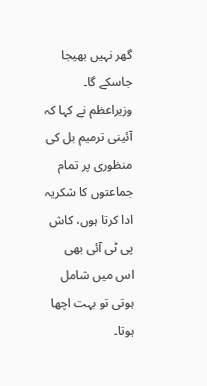گھر نہیں بھیجا جاسکے گا۔
وزیراعظم نے کہا کہ آئینی ترمیم بل کی منظوری پر تمام جماعتوں کا شکریہ ادا کرتا ہوں، کاش پی ٹی آئی بھی اس میں شامل ہوتی تو بہت اچھا ہوتا۔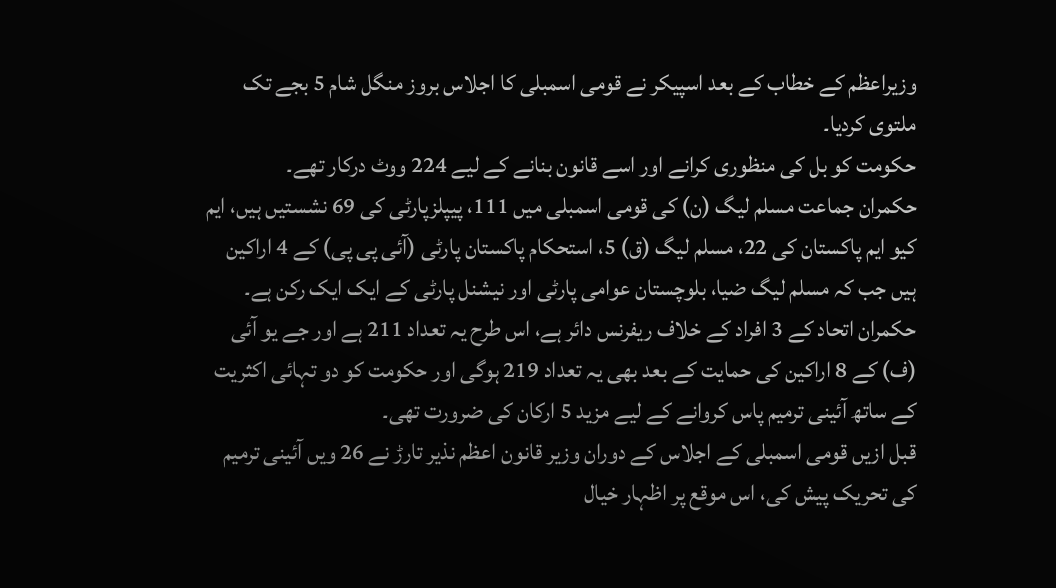وزیراعظم کے خطاب کے بعد اسپیکر نے قومی اسمبلی کا اجلاس بروز منگل شام 5 بجے تک ملتوی کردیا۔
حکومت کو بل کی منظوری کرانے اور اسے قانون بنانے کے لیے 224 ووٹ درکار تھے۔
حکمران جماعت مسلم لیگ (ن) کی قومی اسمبلی میں 111، پیپلزپارٹی کی 69 نشستیں ہیں، ایم کیو ایم پاکستان کی 22، مسلم لیگ (ق) 5، استحکام پاکستان پارٹی (آئی پی پی) کے 4 اراکین ہیں جب کہ مسلم لیگ ضیا، بلوچستان عوامی پارٹی اور نیشنل پارٹی کے ایک ایک رکن ہے۔
حکمران اتحاد کے 3 افراد کے خلاف ریفرنس دائر ہے، اس طرح یہ تعداد 211 ہے اور جے یو آئی (ف) کے 8 اراکین کی حمایت کے بعد بھی یہ تعداد 219 ہوگی اور حکومت کو دو تہائی اکثریت کے ساتھ آئینی ترمیم پاس کروانے کے لیے مزید 5 ارکان کی ضرورت تھی۔
قبل ازیں قومی اسمبلی کے اجلاس کے دوران وزیر قانون اعظم نذیر تارڑ نے 26 ویں آئینی ترمیم کی تحریک پیش کی، اس موقع پر اظہار خیال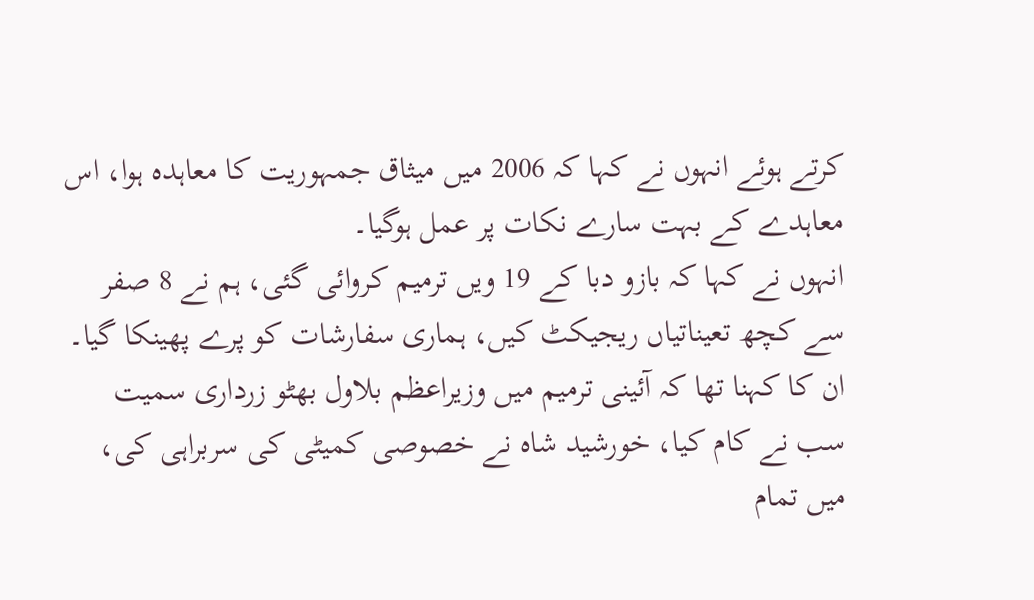کرتے ہوئے انہوں نے کہا کہ 2006 میں میثاق جمہوریت کا معاہدہ ہوا، اس معاہدے کے بہت سارے نکات پر عمل ہوگیا۔
انہوں نے کہا کہ بازو دبا کے 19 ویں ترمیم کروائی گئی، ہم نے 8 صفر سے کچھ تعیناتیاں ریجیکٹ کیں، ہماری سفارشات کو پرے پھینکا گیا۔
ان کا کہنا تھا کہ آئینی ترمیم میں وزیراعظم بلاول بھٹو زرداری سمیت سب نے کام کیا، خورشید شاہ نے خصوصی کمیٹی کی سربراہی کی، میں تمام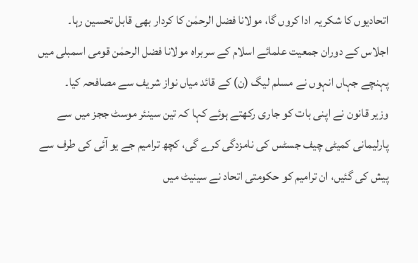اتحادیوں کا شکریہ ادا کروں گا، مولانا فضل الرحمٰن کا کردار بھی قابل تحسین رہا۔
اجلاس کے دوران جمعیت علمائے اسلام کے سربراہ مولانا فضل الرحمٰن قومی اسمبلی میں پہنچے جہاں انہوں نے مسلم لیگ (ن) کے قائد میاں نواز شریف سے مصافحہ کیا۔
وزیر قانون نے اپنی بات کو جاری رکھتے ہوئے کہا کہ تین سینئر موسٹ ججز میں سے پارلیمانی کمیٹی چیف جسٹس کی نامزدگی کرے گی، کچھ ترامیم جے یو آئی کی طرف سے پیش کی گئیں، ان ترامیم کو حکومتی اتحاد نے سینیٹ میں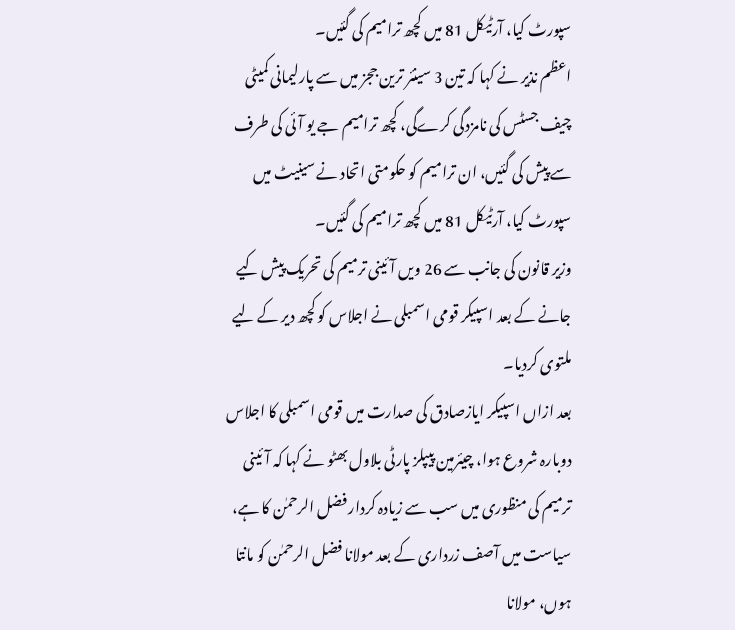سپورٹ کیا، آرٹیکل 81 میں کچھ ترامیم کی گئیں۔
اعظم نذیر نے کہا کہ تین 3 سینئر ترین ججز میں سے پارلیمانی کمیٹی چیف جسٹس کی نامزدگی کرےگی، کچھ ترامیم جے یو آئی کی طرف سے پیش کی گئیں، ان ترامیم کو حکومتی اتحاد نے سینیٹ میں سپورٹ کیا، آرٹیکل 81 میں کچھ ترامیم کی گئیں۔
وزیر قانون کی جانب سے 26 ویں آئینی ترمیم کی تحریک پیش کیے جانے کے بعد اسپیکر قومی اسمبلی نے اجلاس کو کچھ دیر کے لیے ملتوی کردیا۔
بعد ازاں اسپیکر ایازصادق کی صدارت میں قومی اسمبلی کا اجلاس دوبارہ شروع ہوا، چیئرمین پیپلز پارٹی بلاول بھٹو نے کہا کہ آئینی ترمیم کی منظوری میں سب سے زیادہ کردار فضل الرحمٰن کا ہے، سیاست میں آصف زرداری کے بعد مولانا فضل الرحمٰن کو مانتا ہوں، مولانا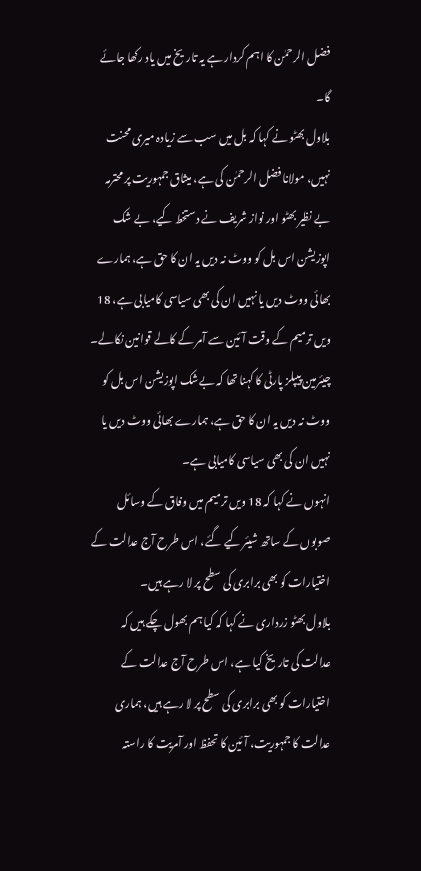فضل الرحمٰن کا اہم کردار ہے یہ تاریخ میں یاد رکھا جائے گا۔
بلاول بھٹو نے کہا کہ بل میں سب سے زیادہ میری محنت نہیں، مولانا فضل الرحمٰن کی ہے، میثاق جمہوریت پر محترمہ بے نظیر بھٹو اور نواز شریف نے دستخط کیے، بے شک اپوزیشن اس بل کو ووٹ نہ دیں یہ ان کا حق ہے، ہمارے بھائی ووٹ دیں یا نہیں ان کی بھی سیاسی کامیابی ہے، 18 ویں ترمیم کے وقت آئین سے آمر کے کالے قوانین نکالے۔
چیئرمین پیپلز پارٹی کا کہنا تھا کہ بےشک اپوزیشن اس بل کو ووٹ نہ دیں یہ ان کا حق ہے، ہمارے بھائی ووٹ دیں یا نہیں ان کی بھی سیاسی کامیابی ہے۔
انہوں نے کہا کہ 18 ویں ترمیم میں وفاق کے وسائل صوبوں کے ساتھ شیئر کیے گئے، اس طرح آج عدالت کے اختیارات کو بھی برابری کی سطح پر لا رہے ہیں۔
بلاول بھٹو زرداری نے کہا کہ کیا ہم بھول چکے ہیں کہ عدالت کی تاریخ کیا ہے، اس طرح آج عدالت کے اختیارات کو بھی برابری کی سطح پر لا رہے ہیں، ہماری عدالت کا جمہوریت، آئین کا تحفظ اور آمریت کا راستہ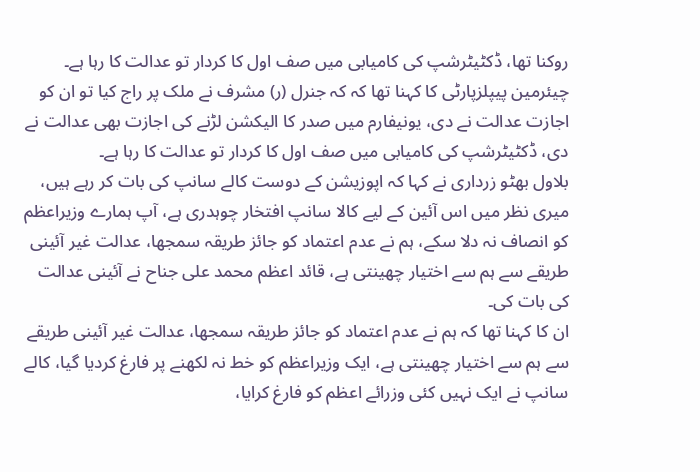روکنا تھا، ڈکٹیٹرشپ کی کامیابی میں صف اول کا کردار تو عدالت کا رہا ہے۔
چیئرمین پیپلزپارٹی کا کہنا تھا کہ کہ جنرل (ر) مشرف نے ملک پر راج کیا تو ان کو اجازت عدالت نے دی، یونیفارم میں صدر کا الیکشن لڑنے کی اجازت بھی عدالت نے دی، ڈکٹیٹرشپ کی کامیابی میں صف اول کا کردار تو عدالت کا رہا ہے۔
بلاول بھٹو زرداری نے کہا کہ اپوزیشن کے دوست کالے سانپ کی بات کر رہے ہیں، میری نظر میں اس آئین کے لیے کالا سانپ افتخار چوہدری ہے، آپ ہمارے وزیراعظم کو انصاف نہ دلا سکے، ہم نے عدم اعتماد کو جائز طریقہ سمجھا، عدالت غیر آئینی طریقے سے ہم سے اختیار چھینتی ہے، قائد اعظم محمد علی جناح نے آئینی عدالت کی بات کی۔
ان کا کہنا تھا کہ ہم نے عدم اعتماد کو جائز طریقہ سمجھا، عدالت غیر آئینی طریقے سے ہم سے اختیار چھینتی ہے، ایک وزیراعظم کو خط نہ لکھنے پر فارغ کردیا گیا، کالے سانپ نے ایک نہیں کئی وزرائے اعظم کو فارغ کرایا،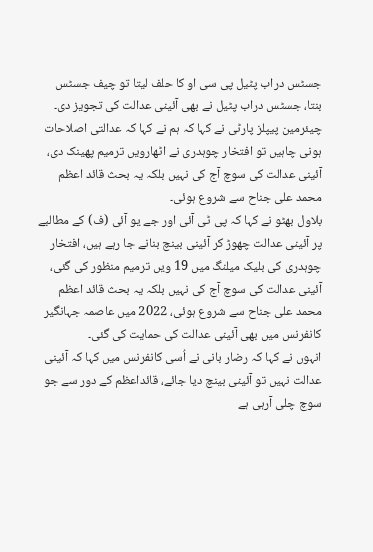جسٹس دراب پٹیل پی سی او کا حلف لیتا تو چیف جسٹس بنتا، جسٹس دراب پٹیل نے بھی آئینی عدالت کی تجویز دی۔
چیئرمین پیپلز پارٹی نے کہا کہ ہم نے کہا کہ عدالتی اصلاحات ہونی چاہیں تو افتخار چوہدری نے اٹھارویں ترمیم پھینک دی، آئینی عدالت کی سوچ آج کی نہیں بلکہ یہ بحث قائد اعظم محمد علی جناح سے شروع ہوئی۔
بلاول بھٹو نے کہا کہ پی ٹی آئی اور جے یو آئی (ف) کے مطالبے پر آئینی عدالت چھوڑ کر آئینی بینچ بنانے جا رہے ہیں، افتخار چوہدری کی بلیک میلنگ میں 19 ویں ترمیم منظور کی گئی، آئینی عدالت کی سوچ آج کی نہیں بلکہ یہ بحث قائد اعظم محمد علی جناح سے شروع ہوئی، 2022 میں عاصمہ جہانگیر کانفرنس میں بھی آئینی عدالت کی حمایت کی گئی۔
انہوں نے کہا کہ رضار بانی نے اُسی کانفرنس میں کہا کہ آئینی عدالت نہیں تو آئینی بینچ دیا جائے، قائداعظم کے دور سے جو سوچ چلی آرہی ہے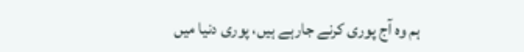ہم وہ آج پوری کرنے جارہے ہیں، پوری دنیا میں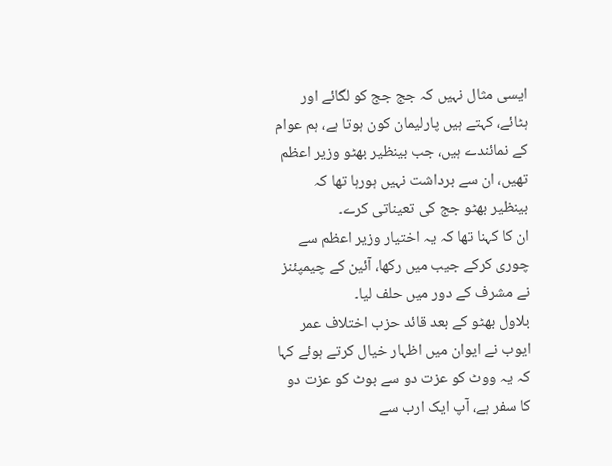ایسی مثال نہیں کہ جج جج کو لگائے اور ہٹائے، کہتے ہیں پارلیمان کون ہوتا ہے، ہم عوام کے نمائندے ہیں، جب بینظیر بھٹو وزیر اعظم تھیں، ان سے برداشت نہیں ہورہا تھا کہ بینظیر بھٹو جج کی تعیناتی کرے۔
ان کا کہنا تھا کہ یہ اختیار وزیر اعظم سے چوری کرکے جیب میں رکھا، آئین کے چیمپئنز نے مشرف کے دور میں حلف لیا۔
بلاول بھٹو کے بعد قائد حزب اختلاف عمر ایوب نے ایوان میں اظہار خیال کرتے ہوئے کہا کہ یہ ووٹ کو عزت دو سے بوٹ کو عزت دو کا سفر ہے، آپ ایک ارب سے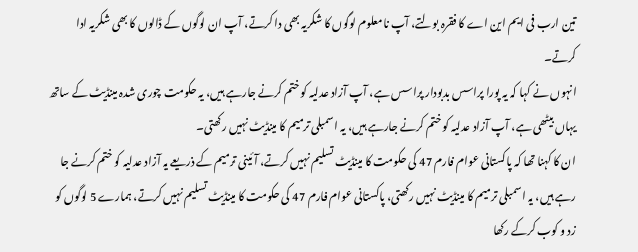تین ارب فی ایم این اے کا فقرہ بولتے، آپ نامعلوم لوگوں کا شکریہ بھی دا کرتے، آپ ان لوگوں کے ڈالوں کا بھی شکریہ ادا کرتے۔
انہوں نے کہا کہ یہ پورا پراسس بدبودار پراسس ہے، آپ آزاد عدلیہ کو ختم کرنے جارہے ہیں، یہ حکومت چوری شدہ مینڈیٹ کے ساتھ یہاں بیٹھی ہے، آپ آزاد عدلیہ کو ختم کرنے جارہے ہیں، یہ اسمبلی ترمیم کا مینڈیٹ نہیں رکھتی۔
ان کا کہنا تھا کہ پاکستانی عوام فارم 47 کی حکومت کا مینڈیٹ تسلیم نہیں کرتے، آئینی ترمیم کے ذریعے یہ آزاد عدلیہ کو ختم کرنے جا رہے ہیں، یہ اسمبلی ترمیم کا مینڈیٹ نہیں رکھتی، پاکستانی عوام فارم 47 کی حکومت کا مینڈیٹ تسلیم نہیں کرتے، ہمارے 5 لوگوں کو زد و کوب کرکے رکھا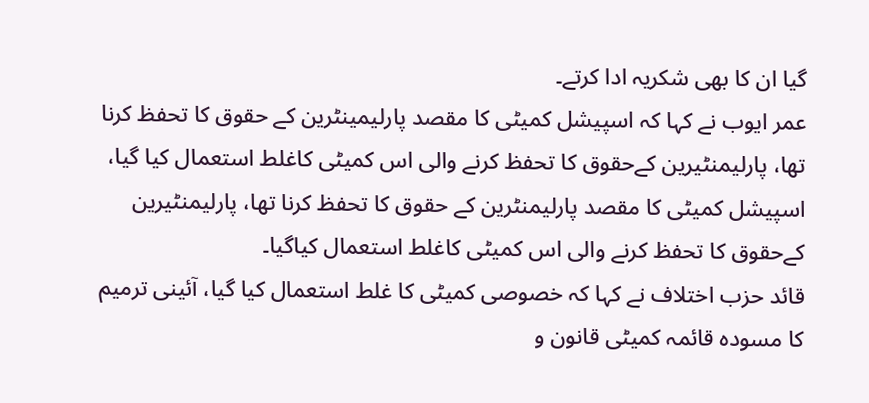گیا ان کا بھی شکریہ ادا کرتے۔
عمر ایوب نے کہا کہ اسپیشل کمیٹی کا مقصد پارلیمینٹرین کے حقوق کا تحفظ کرنا تھا، پارلیمنٹیرین کےحقوق کا تحفظ کرنے والی اس کمیٹی کاغلط استعمال کیا گیا، اسپیشل کمیٹی کا مقصد پارلیمنٹرین کے حقوق کا تحفظ کرنا تھا، پارلیمنٹیرین کےحقوق کا تحفظ کرنے والی اس کمیٹی کاغلط استعمال کیاگیا۔
قائد حزب اختلاف نے کہا کہ خصوصی کمیٹی کا غلط استعمال کیا گیا، آئینی ترمیم کا مسودہ قائمہ کمیٹی قانون و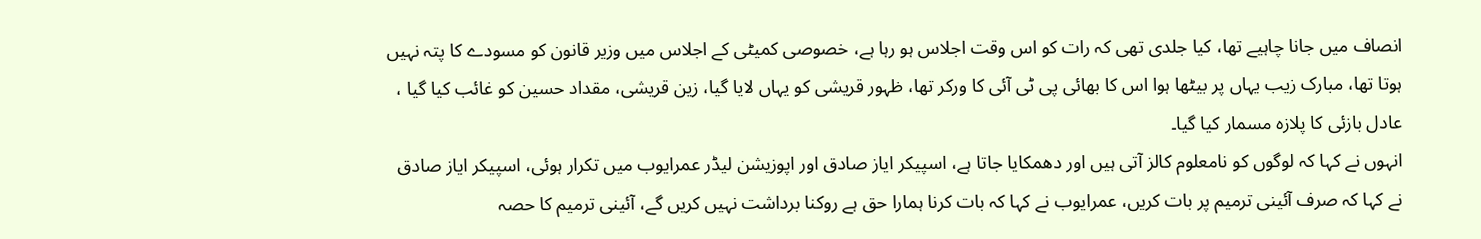انصاف میں جانا چاہیے تھا، کیا جلدی تھی کہ رات کو اس وقت اجلاس ہو رہا ہے، خصوصی کمیٹی کے اجلاس میں وزیر قانون کو مسودے کا پتہ نہیں ہوتا تھا، مبارک زیب یہاں پر بیٹھا ہوا اس کا بھائی پی ٹی آئی کا ورکر تھا، ظہور قریشی کو یہاں لایا گیا، زین قریشی، مقداد حسین کو غائب کیا گیا ، عادل بازئی کا پلازہ مسمار کیا گیا۔
انہوں نے کہا کہ لوگوں کو نامعلوم کالز آتی ہیں اور دھمکایا جاتا ہے، اسپیکر ایاز صادق اور اپوزیشن لیڈر عمرایوب میں تکرار ہوئی، اسپیکر ایاز صادق نے کہا کہ صرف آئینی ترمیم پر بات کریں، عمرایوب نے کہا کہ بات کرنا ہمارا حق ہے روکنا برداشت نہیں کریں گے، آئینی ترمیم کا حصہ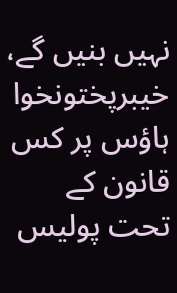نہیں بنیں گے، خیبرپختونخوا ہاؤس پر کس قانون کے تحت پولیس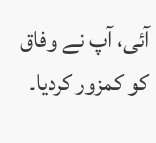آئی، آپ نے وفاق کو کمزور کردیا۔